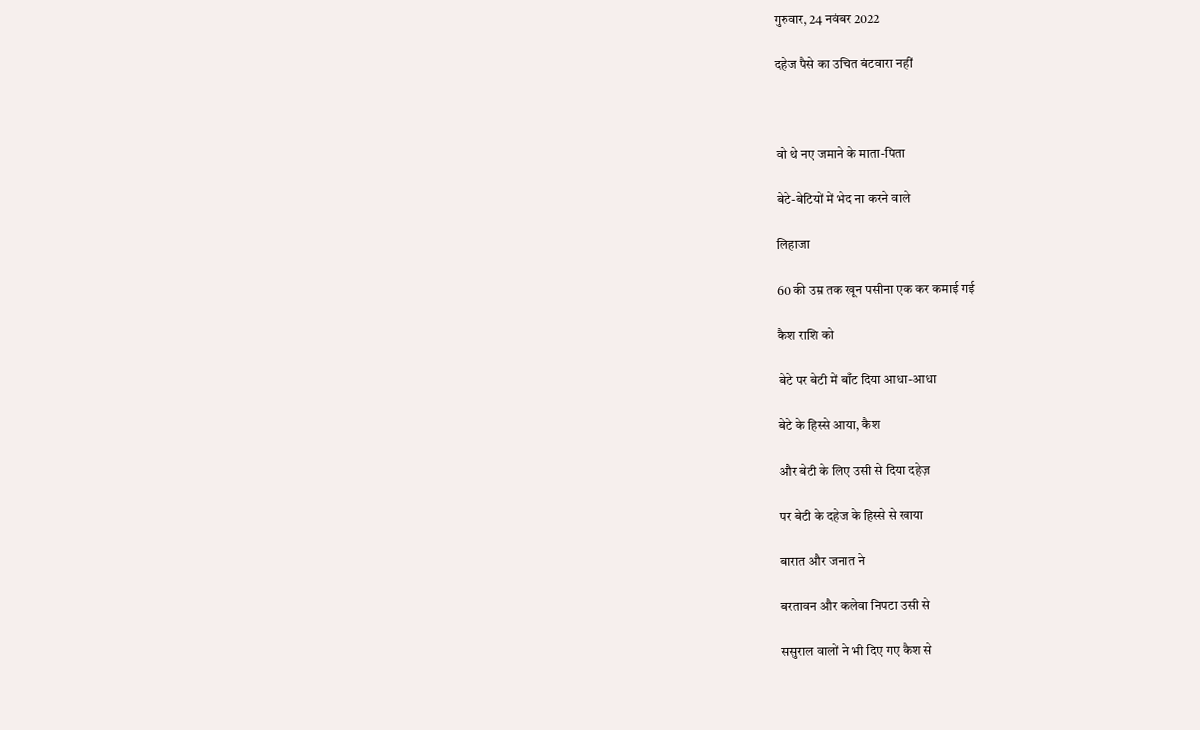गुरुवार, 24 नवंबर 2022

दहेज पैसे का उचित बंटवारा नहीं



वो थे नए जमाने के माता-पिता

बेटे-बेटियों में भेद ना करने वाले

लिहाजा

60 की उम्र तक खून पसीना एक कर कमाई गई

कैश राशि को

बेटे पर बेटी में बाँट दिया आधा-आधा

बेटे के हिस्से आया, कैश

और बेटी के लिए उसी से दिया दहेज़

पर बेटी के दहेज के हिस्से से खाया

बारात और जनात ने

बरतावन और कलेवा निपटा उसी से

ससुराल वालों ने भी दिए गए कैश से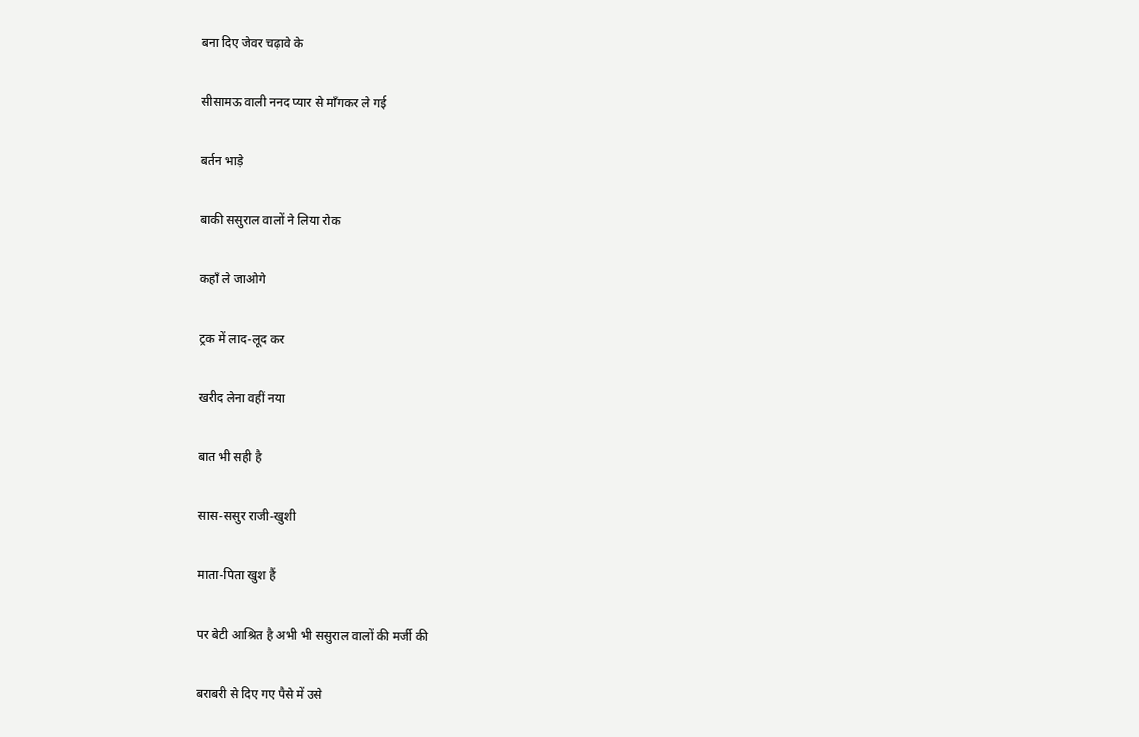बना दिए जेवर चढ़ावे के

सीसामऊ वाली ननद प्यार से माँगकर ले गई

बर्तन भाड़े

बाकी ससुराल वालों ने लिया रोक

कहाँ ले जाओगे

ट्रक में लाद-लूद कर

खरीद लेना वहीं नया

बात भी सही है

सास-ससुर राजी-खुशी

माता-पिता खुश हैं

पर बेटी आश्रित है अभी भी ससुराल वालों की मर्जी की

बराबरी से दिए गए पैसे में उसे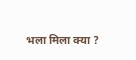भला मिला क्या ?